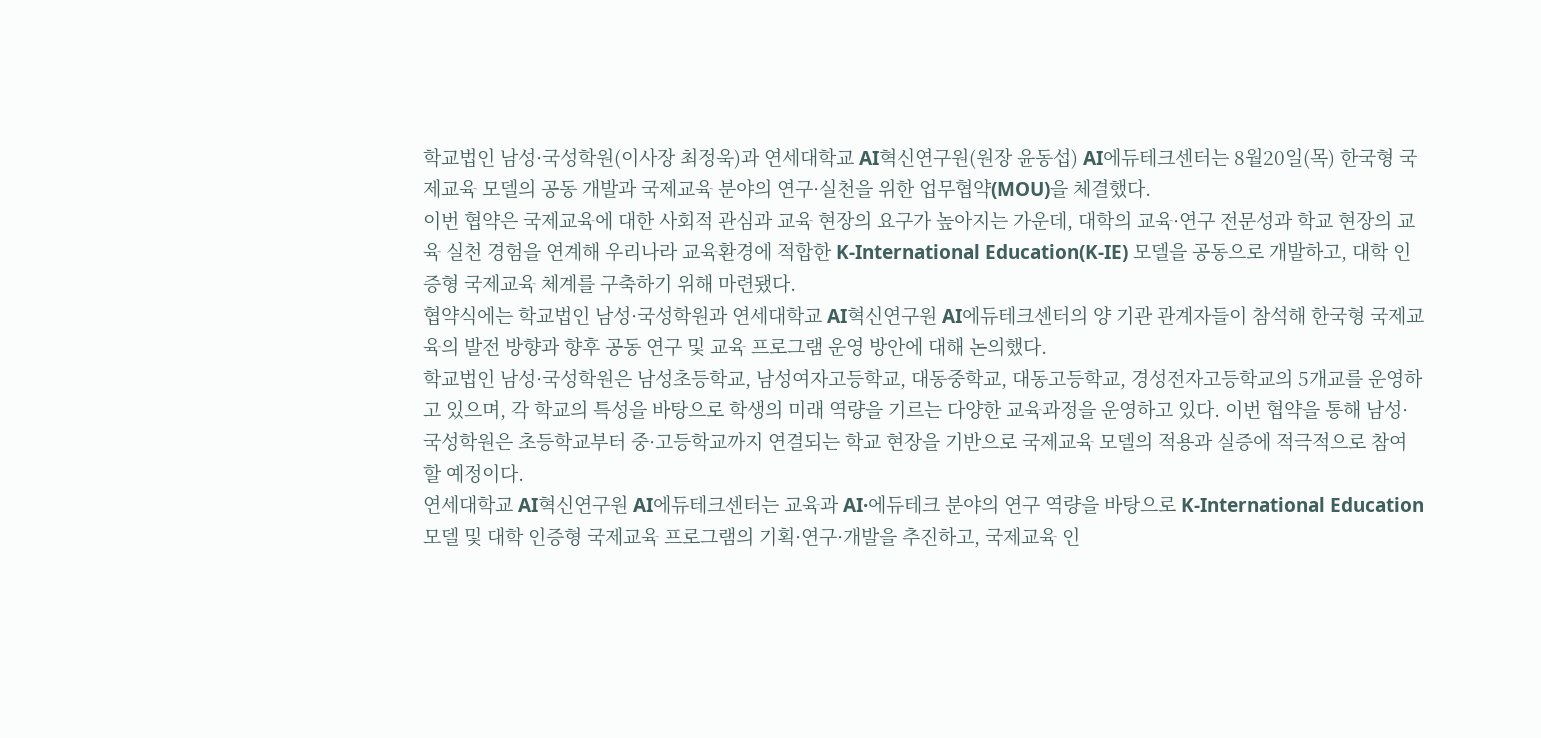학교법인 남성·국성학원(이사장 최정욱)과 연세대학교 AI혁신연구원(원장 윤동섭) AI에듀테크센터는 8월20일(목) 한국형 국제교육 모델의 공동 개발과 국제교육 분야의 연구·실천을 위한 업무협약(MOU)을 체결했다.
이번 협약은 국제교육에 대한 사회적 관심과 교육 현장의 요구가 높아지는 가운데, 대학의 교육·연구 전문성과 학교 현장의 교육 실천 경험을 연계해 우리나라 교육환경에 적합한 K-International Education(K-IE) 모델을 공동으로 개발하고, 대학 인증형 국제교육 체계를 구축하기 위해 마련됐다.
협약식에는 학교법인 남성·국성학원과 연세대학교 AI혁신연구원 AI에듀테크센터의 양 기관 관계자들이 참석해 한국형 국제교육의 발전 방향과 향후 공동 연구 및 교육 프로그램 운영 방안에 대해 논의했다.
학교법인 남성·국성학원은 남성초등학교, 남성여자고등학교, 대동중학교, 대동고등학교, 경성전자고등학교의 5개교를 운영하고 있으며, 각 학교의 특성을 바탕으로 학생의 미래 역량을 기르는 다양한 교육과정을 운영하고 있다. 이번 협약을 통해 남성·국성학원은 초등학교부터 중·고등학교까지 연결되는 학교 현장을 기반으로 국제교육 모델의 적용과 실증에 적극적으로 참여할 예정이다.
연세대학교 AI혁신연구원 AI에듀테크센터는 교육과 AI·에듀테크 분야의 연구 역량을 바탕으로 K-International Education 모델 및 대학 인증형 국제교육 프로그램의 기획·연구·개발을 추진하고, 국제교육 인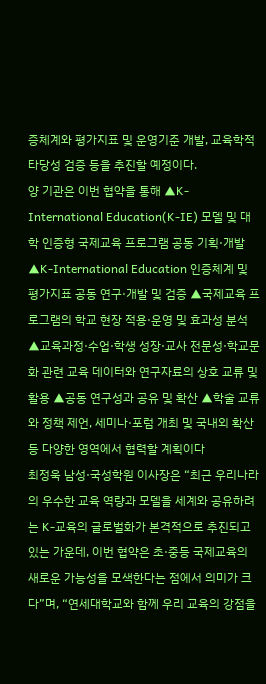증체계와 평가지표 및 운영기준 개발, 교육학적 타당성 검증 등을 추진할 예정이다.
양 기관은 이번 협약을 통해 ▲K-International Education(K-IE) 모델 및 대학 인증형 국제교육 프로그램 공동 기획·개발 ▲K-International Education 인증체계 및 평가지표 공동 연구·개발 및 검증 ▲국제교육 프로그램의 학교 현장 적용·운영 및 효과성 분석 ▲교육과정·수업·학생 성장·교사 전문성·학교문화 관련 교육 데이터와 연구자료의 상호 교류 및 활용 ▲공동 연구성과 공유 및 확산 ▲학술 교류와 정책 제언, 세미나·포럼 개최 및 국내외 확산 등 다양한 영역에서 협력할 계획이다
최정욱 남성·국성학원 이사장은 “최근 우리나라의 우수한 교육 역량과 모델을 세계와 공유하려는 K-교육의 글로벌화가 본격적으로 추진되고 있는 가운데, 이번 협약은 초·중등 국제교육의 새로운 가능성을 모색한다는 점에서 의미가 크다”며, “연세대학교와 함께 우리 교육의 강점을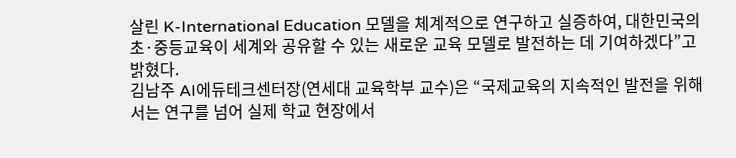살린 K-International Education 모델을 체계적으로 연구하고 실증하여, 대한민국의 초·중등교육이 세계와 공유할 수 있는 새로운 교육 모델로 발전하는 데 기여하겠다”고 밝혔다.
김남주 AI에듀테크센터장(연세대 교육학부 교수)은 “국제교육의 지속적인 발전을 위해서는 연구를 넘어 실제 학교 현장에서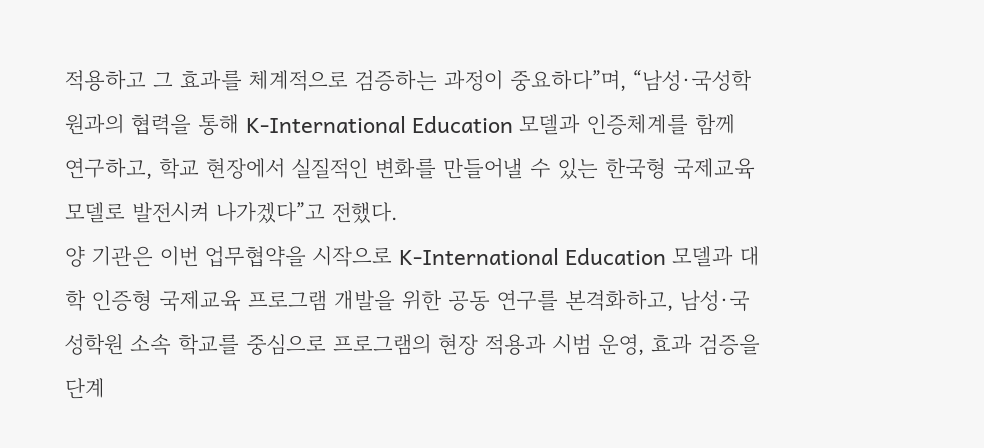적용하고 그 효과를 체계적으로 검증하는 과정이 중요하다”며, “남성·국성학원과의 협력을 통해 K-International Education 모델과 인증체계를 함께 연구하고, 학교 현장에서 실질적인 변화를 만들어낼 수 있는 한국형 국제교육 모델로 발전시켜 나가겠다”고 전했다.
양 기관은 이번 업무협약을 시작으로 K-International Education 모델과 대학 인증형 국제교육 프로그램 개발을 위한 공동 연구를 본격화하고, 남성·국성학원 소속 학교를 중심으로 프로그램의 현장 적용과 시범 운영, 효과 검증을 단계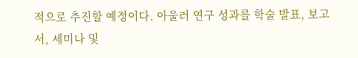적으로 추진할 예정이다. 아울러 연구 성과를 학술 발표, 보고서, 세미나 및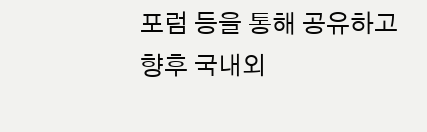포럼 등을 통해 공유하고 향후 국내외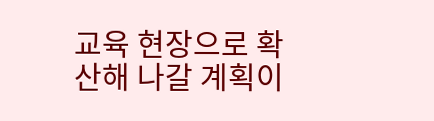교육 현장으로 확산해 나갈 계획이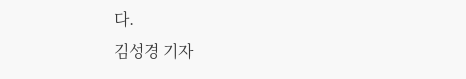다.
김성경 기자